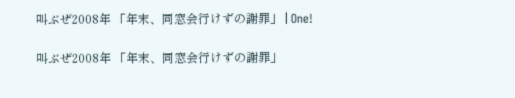叫ぶぜ2008年 「年末、同窓会行けずの謝罪」 | One!

叫ぶぜ2008年 「年末、同窓会行けずの謝罪」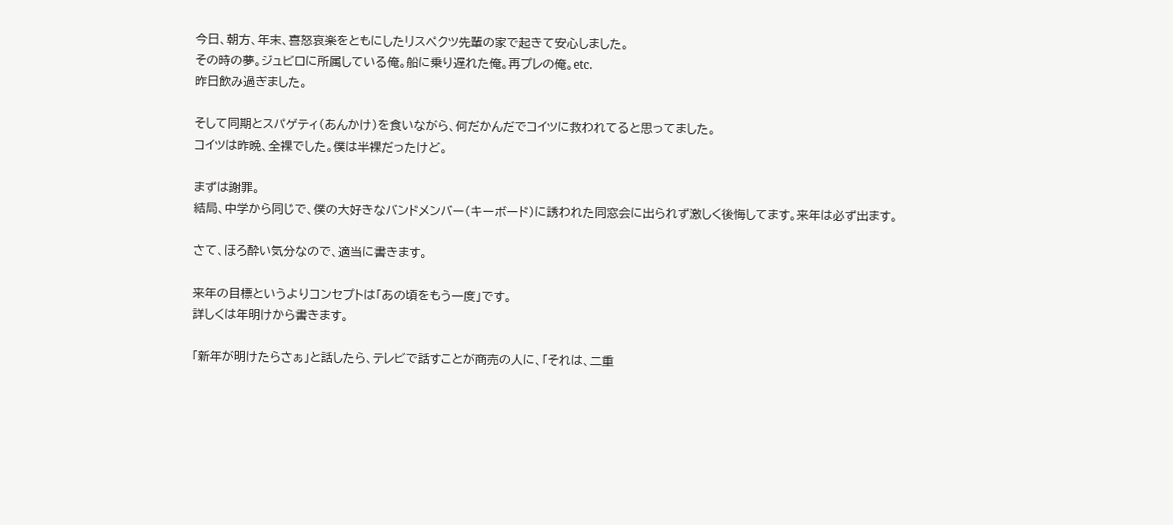今日、朝方、年末、喜怒哀楽をともにしたリスペクツ先輩の家で起きて安心しました。
その時の夢。ジュビロに所属している俺。船に乗り遅れた俺。再プレの俺。etc.
昨日飲み過ぎました。

そして同期とスパゲティ(あんかけ)を食いながら、何だかんだでコイツに救われてると思ってました。
コイツは昨晩、全裸でした。僕は半裸だったけど。

まずは謝罪。
結局、中学から同じで、僕の大好きなバンドメンバー(キーボード)に誘われた同窓会に出られず激しく後悔してます。来年は必ず出ます。

さて、ほろ酔い気分なので、適当に書きます。

来年の目標というよりコンセプトは「あの頃をもう一度」です。
詳しくは年明けから書きます。

「新年が明けたらさぁ」と話したら、テレビで話すことが商売の人に、「それは、二重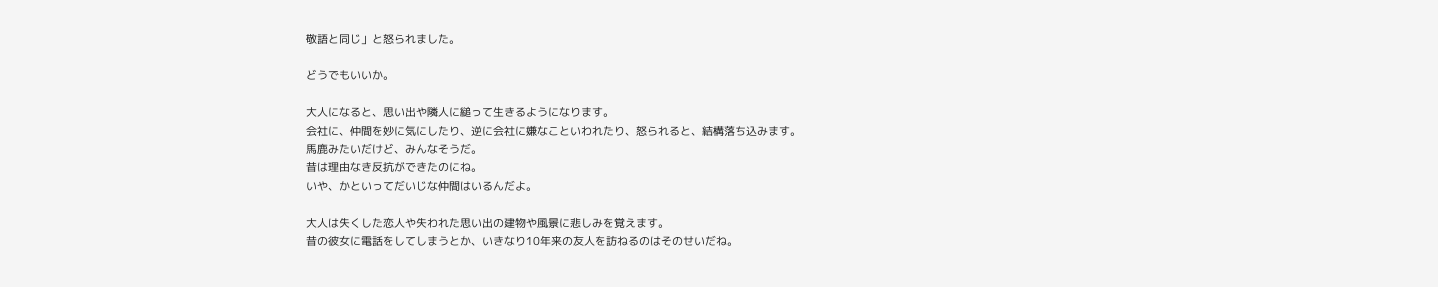敬語と同じ」と怒られました。

どうでもいいか。

大人になると、思い出や隣人に縋って生きるようになります。
会社に、仲間を妙に気にしたり、逆に会社に嫌なこといわれたり、怒られると、結構落ち込みます。
馬鹿みたいだけど、みんなそうだ。
昔は理由なき反抗ができたのにね。
いや、かといってだいじな仲間はいるんだよ。

大人は失くした恋人や失われた思い出の建物や風景に悲しみを覚えます。
昔の彼女に電話をしてしまうとか、いきなり10年来の友人を訪ねるのはそのせいだね。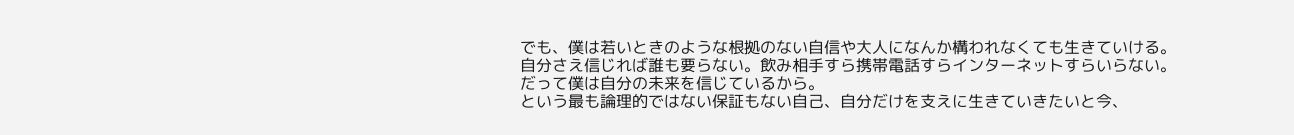でも、僕は若いときのような根拠のない自信や大人になんか構われなくても生きていける。
自分さえ信じれば誰も要らない。飲み相手すら携帯電話すらインターネットすらいらない。
だって僕は自分の未来を信じているから。
という最も論理的ではない保証もない自己、自分だけを支えに生きていきたいと今、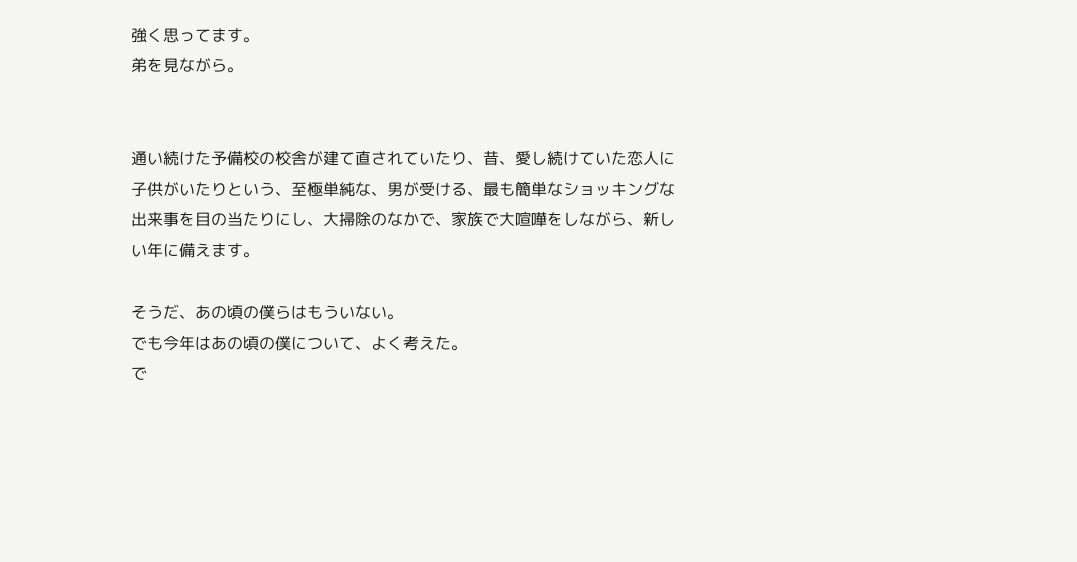強く思ってます。
弟を見ながら。


通い続けた予備校の校舎が建て直されていたり、昔、愛し続けていた恋人に子供がいたりという、至極単純な、男が受ける、最も簡単なショッキングな出来事を目の当たりにし、大掃除のなかで、家族で大喧嘩をしながら、新しい年に備えます。

そうだ、あの頃の僕らはもういない。
でも今年はあの頃の僕について、よく考えた。
で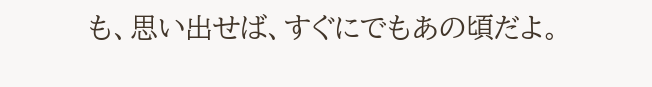も、思い出せば、すぐにでもあの頃だよ。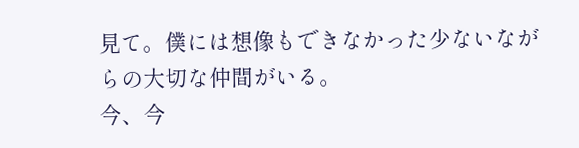見て。僕には想像もできなかった少ないながらの大切な仲間がいる。
今、今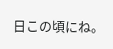日この頃にね。